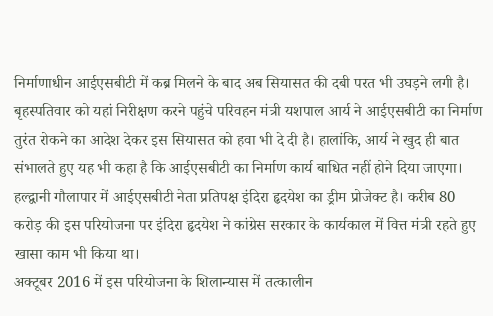निर्माणाधीन आईएसबीटी में कब्र मिलने के बाद अब सियासत की दबी परत भी उघड़ने लगी है। बृहस्पतिवार को यहां निरीक्षण करने पहुंचे परिवहन मंत्री यशपाल आर्य ने आईएसबीटी का निर्माण तुरंत रोकने का आदेश देकर इस सियासत को हवा भी दे दी है। हालांकि, आर्य ने खुद ही बात संभालते हुए यह भी कहा है कि आईएसबीटी का निर्माण कार्य बाधित नहीं होने दिया जाएगा।
हल्द्वानी गौलापार में आईएसबीटी नेता प्रतिपक्ष इंदिरा हृदयेश का ड्रीम प्रोजेक्ट है। करीब 80 करोड़ की इस परियोजना पर इंदिरा हृदयेश ने कांग्रेस सरकार के कार्यकाल में वित्त मंत्री रहते हुए खासा काम भी किया था।
अक्टूबर 2016 में इस परियोजना के शिलान्यास में तत्कालीन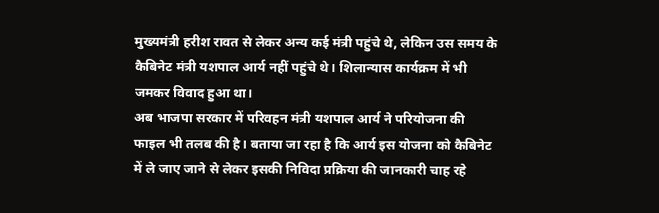मुख्यमंत्री हरीश रावत से लेकर अन्य कई मंत्री पहुंचे थे, लेकिन उस समय के कैबिनेट मंत्री यशपाल आर्य नहीं पहुंचे थे। शिलान्यास कार्यक्रम में भी जमकर विवाद हुआ था।
अब भाजपा सरकार में परिवहन मंत्री यशपाल आर्य ने परियोजना की फाइल भी तलब की है। बताया जा रहा है कि आर्य इस योजना को कैबिनेट में ले जाए जाने से लेकर इसकी निविदा प्रक्रिया की जानकारी चाह रहे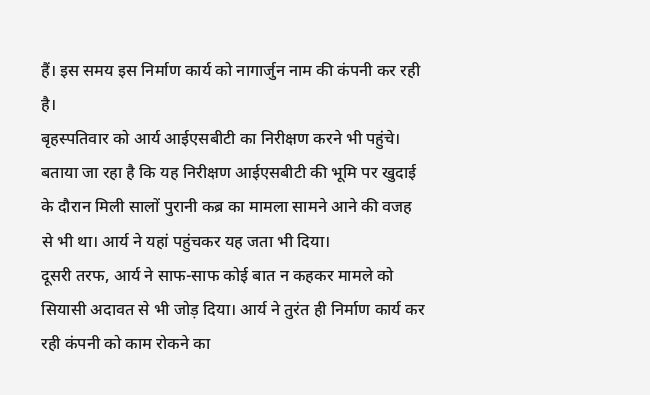हैं। इस समय इस निर्माण कार्य को नागार्जुन नाम की कंपनी कर रही है।
बृहस्पतिवार को आर्य आईएसबीटी का निरीक्षण करने भी पहुंचे। बताया जा रहा है कि यह निरीक्षण आईएसबीटी की भूमि पर खुदाई के दौरान मिली सालों पुरानी कब्र का मामला सामने आने की वजह से भी था। आर्य ने यहां पहुंचकर यह जता भी दिया।
दूसरी तरफ, आर्य ने साफ-साफ कोई बात न कहकर मामले को सियासी अदावत से भी जोड़ दिया। आर्य ने तुरंत ही निर्माण कार्य कर रही कंपनी को काम रोकने का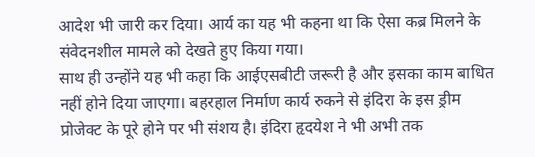आदेश भी जारी कर दिया। आर्य का यह भी कहना था कि ऐसा कब्र मिलने के संवेदनशील मामले को देखते हुए किया गया।
साथ ही उन्होंने यह भी कहा कि आईएसबीटी जरूरी है और इसका काम बाधित नहीं होने दिया जाएगा। बहरहाल निर्माण कार्य रुकने से इंदिरा के इस ड्रीम प्रोजेक्ट के पूरे होने पर भी संशय है। इंदिरा हृदयेश ने भी अभी तक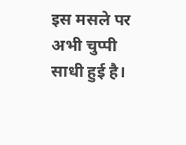इस मसले पर अभी चुप्पी साधी हुई है।